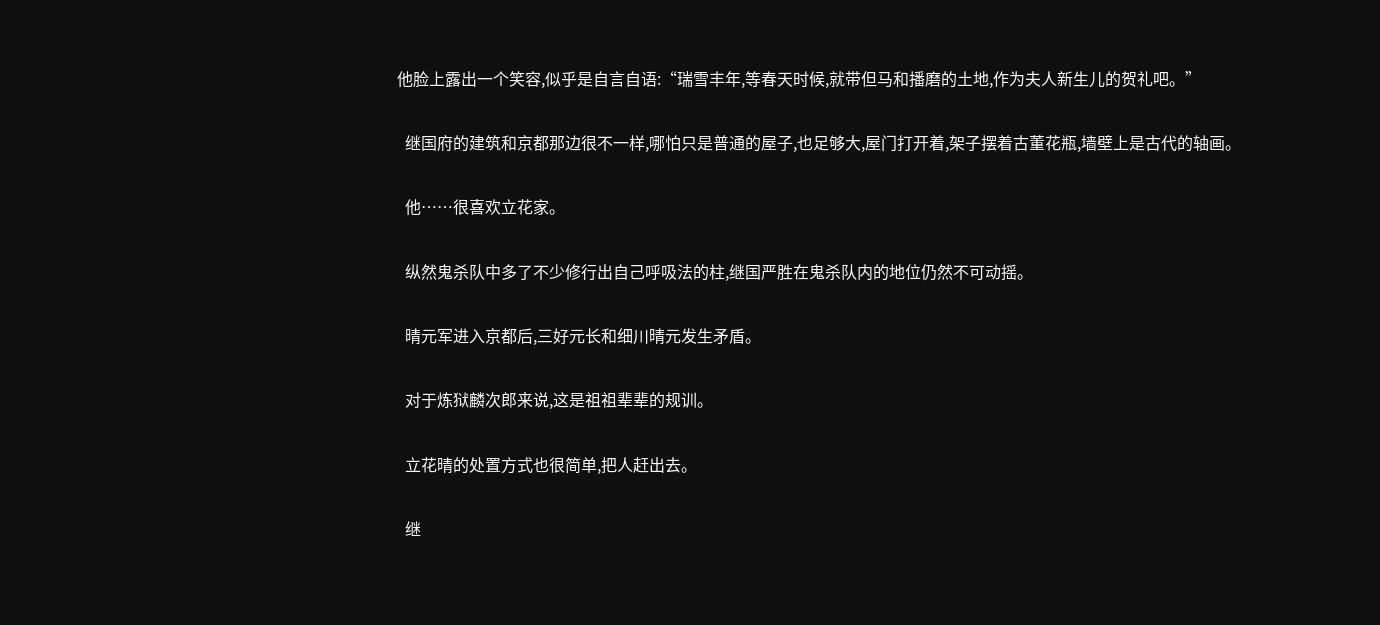他脸上露出一个笑容,似乎是自言自语:“瑞雪丰年,等春天时候,就带但马和播磨的土地,作为夫人新生儿的贺礼吧。”

  继国府的建筑和京都那边很不一样,哪怕只是普通的屋子,也足够大,屋门打开着,架子摆着古董花瓶,墙壁上是古代的轴画。

  他……很喜欢立花家。

  纵然鬼杀队中多了不少修行出自己呼吸法的柱,继国严胜在鬼杀队内的地位仍然不可动摇。

  晴元军进入京都后,三好元长和细川晴元发生矛盾。

  对于炼狱麟次郎来说,这是祖祖辈辈的规训。

  立花晴的处置方式也很简单,把人赶出去。

  继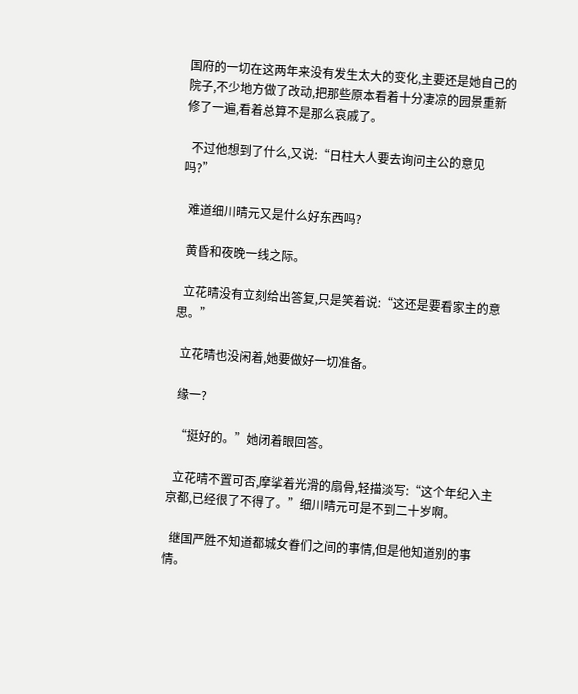国府的一切在这两年来没有发生太大的变化,主要还是她自己的院子,不少地方做了改动,把那些原本看着十分凄凉的园景重新修了一遍,看着总算不是那么哀戚了。

  不过他想到了什么,又说:“日柱大人要去询问主公的意见吗?”

  难道细川晴元又是什么好东西吗?

  黄昏和夜晚一线之际。

  立花晴没有立刻给出答复,只是笑着说:“这还是要看家主的意思。”

  立花晴也没闲着,她要做好一切准备。

  缘一?

  “挺好的。”她闭着眼回答。

  立花晴不置可否,摩挲着光滑的扇骨,轻描淡写:“这个年纪入主京都,已经很了不得了。”细川晴元可是不到二十岁啊。

  继国严胜不知道都城女眷们之间的事情,但是他知道别的事情。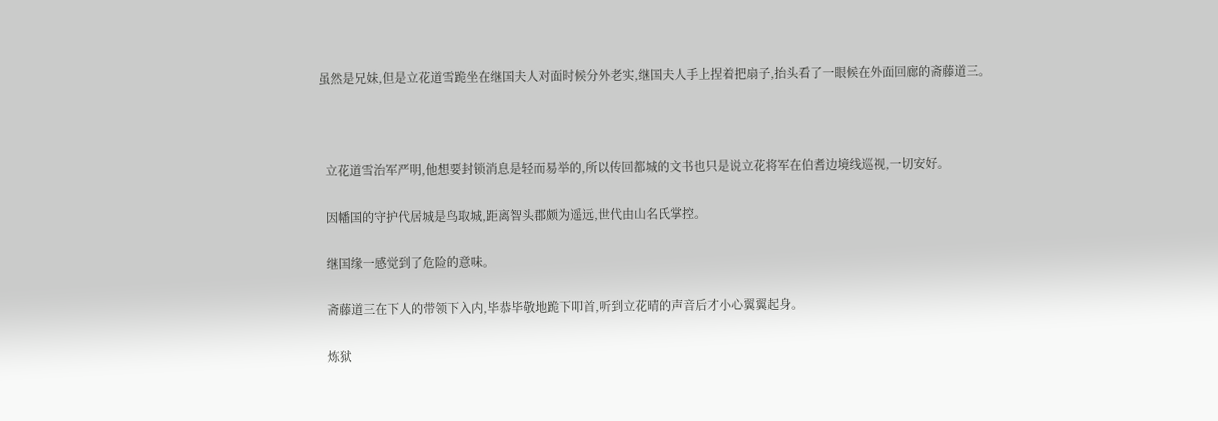虽然是兄妹,但是立花道雪跪坐在继国夫人对面时候分外老实,继国夫人手上捏着把扇子,抬头看了一眼候在外面回廊的斋藤道三。



  立花道雪治军严明,他想要封锁消息是轻而易举的,所以传回都城的文书也只是说立花将军在伯耆边境线巡视,一切安好。

  因幡国的守护代居城是鸟取城,距离智头郡颇为遥远,世代由山名氏掌控。

  继国缘一感觉到了危险的意味。

  斋藤道三在下人的带领下入内,毕恭毕敬地跪下叩首,听到立花晴的声音后才小心翼翼起身。

  炼狱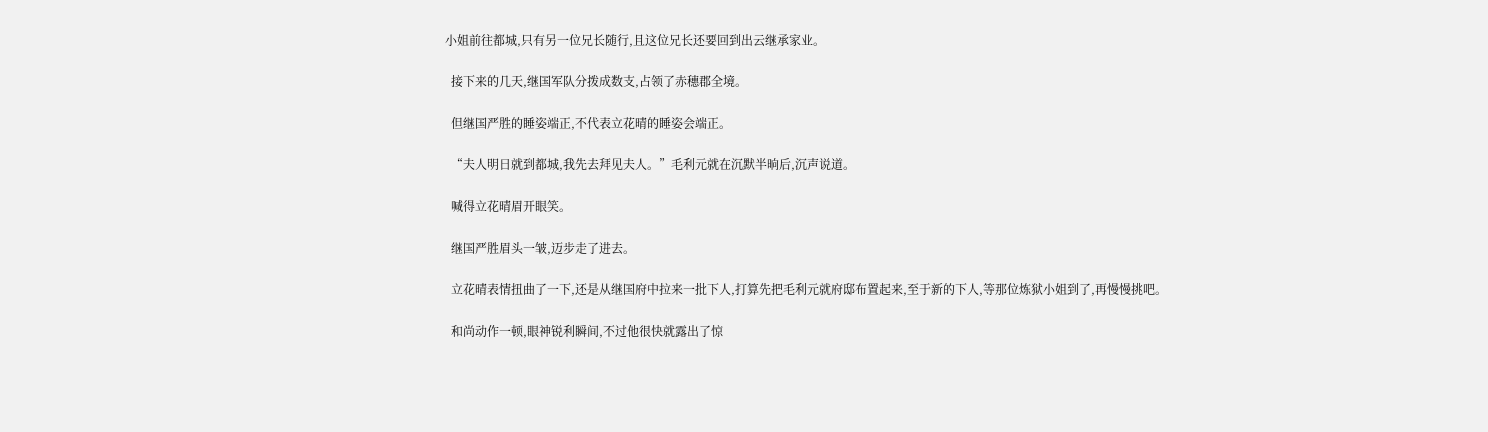小姐前往都城,只有另一位兄长随行,且这位兄长还要回到出云继承家业。

  接下来的几天,继国军队分拨成数支,占领了赤穗郡全境。

  但继国严胜的睡姿端正,不代表立花晴的睡姿会端正。

  “夫人明日就到都城,我先去拜见夫人。”毛利元就在沉默半晌后,沉声说道。

  喊得立花晴眉开眼笑。

  继国严胜眉头一皱,迈步走了进去。

  立花晴表情扭曲了一下,还是从继国府中拉来一批下人,打算先把毛利元就府邸布置起来,至于新的下人,等那位炼狱小姐到了,再慢慢挑吧。

  和尚动作一顿,眼神锐利瞬间,不过他很快就露出了惊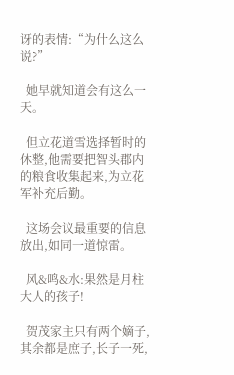讶的表情:“为什么这么说?”

  她早就知道会有这么一天。

  但立花道雪选择暂时的休整,他需要把智头郡内的粮食收集起来,为立花军补充后勤。

  这场会议最重要的信息放出,如同一道惊雷。

  风&鸣&水:果然是月柱大人的孩子!

  贺茂家主只有两个嫡子,其余都是庶子,长子一死,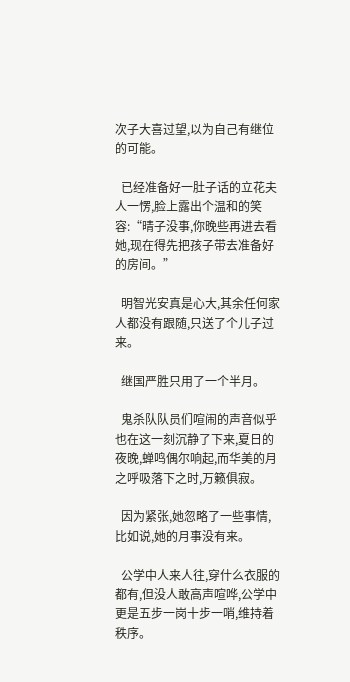次子大喜过望,以为自己有继位的可能。

  已经准备好一肚子话的立花夫人一愣,脸上露出个温和的笑容:“晴子没事,你晚些再进去看她,现在得先把孩子带去准备好的房间。”

  明智光安真是心大,其余任何家人都没有跟随,只送了个儿子过来。

  继国严胜只用了一个半月。

  鬼杀队队员们喧闹的声音似乎也在这一刻沉静了下来,夏日的夜晚,蝉鸣偶尔响起,而华美的月之呼吸落下之时,万籁俱寂。

  因为紧张,她忽略了一些事情,比如说,她的月事没有来。

  公学中人来人往,穿什么衣服的都有,但没人敢高声喧哗,公学中更是五步一岗十步一哨,维持着秩序。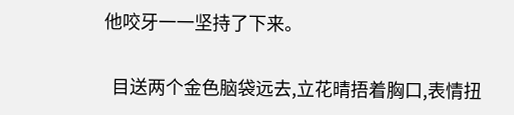他咬牙一一坚持了下来。

  目送两个金色脑袋远去,立花晴捂着胸口,表情扭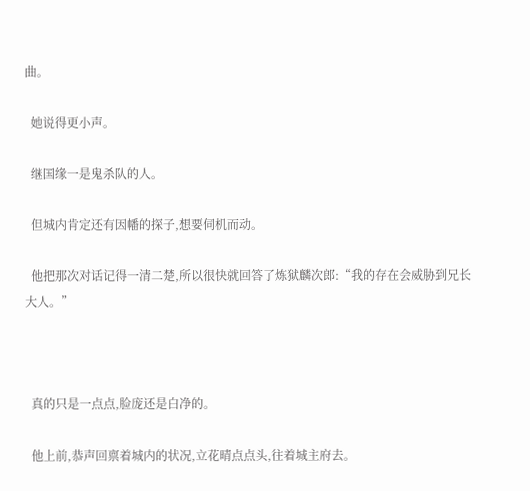曲。

  她说得更小声。

  继国缘一是鬼杀队的人。

  但城内肯定还有因幡的探子,想要伺机而动。

  他把那次对话记得一清二楚,所以很快就回答了炼狱麟次郎:“我的存在会威胁到兄长大人。”



  真的只是一点点,脸庞还是白净的。

  他上前,恭声回禀着城内的状况,立花晴点点头,往着城主府去。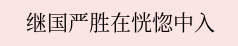继国严胜在恍惚中入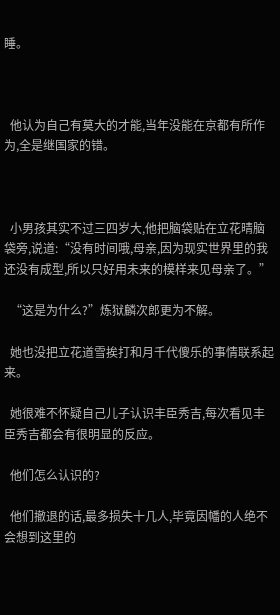睡。



  他认为自己有莫大的才能,当年没能在京都有所作为,全是继国家的错。



  小男孩其实不过三四岁大,他把脑袋贴在立花晴脑袋旁,说道:“没有时间哦,母亲,因为现实世界里的我还没有成型,所以只好用未来的模样来见母亲了。”

  “这是为什么?”炼狱麟次郎更为不解。

  她也没把立花道雪挨打和月千代傻乐的事情联系起来。

  她很难不怀疑自己儿子认识丰臣秀吉,每次看见丰臣秀吉都会有很明显的反应。

  他们怎么认识的?

  他们撤退的话,最多损失十几人,毕竟因幡的人绝不会想到这里的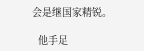会是继国家精锐。

  他手足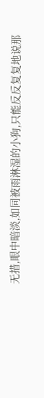无措,眼中暗淡,如同被雨淋湿的小狗,只能反反复复地说那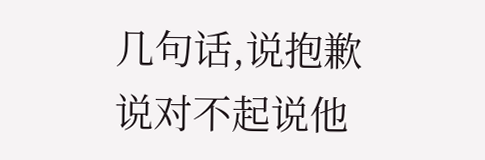几句话,说抱歉说对不起说他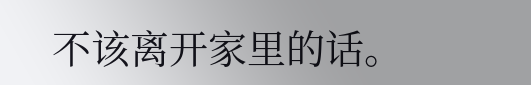不该离开家里的话。